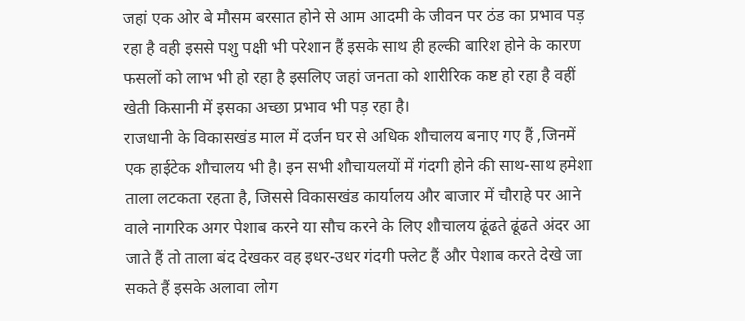जहां एक ओर बे मौसम बरसात होने से आम आदमी के जीवन पर ठंड का प्रभाव पड़ रहा है वही इससे पशु पक्षी भी परेशान हैं इसके साथ ही हल्की बारिश होने के कारण फसलों को लाभ भी हो रहा है इसलिए जहां जनता को शारीरिक कष्ट हो रहा है वहीं खेती किसानी में इसका अच्छा प्रभाव भी पड़ रहा है।
राजधानी के विकासखंड माल में दर्जन घर से अधिक शौचालय बनाए गए हैं ,जिनमें एक हाईटेक शौचालय भी है। इन सभी शौचायलयों में गंदगी होने की साथ-साथ हमेशा ताला लटकता रहता है, जिससे विकासखंड कार्यालय और बाजार में चौराहे पर आने वाले नागरिक अगर पेशाब करने या सौच करने के लिए शौचालय ढूंढते ढूंढते अंदर आ जाते हैं तो ताला बंद देखकर वह इधर-उधर गंदगी फ्लेट हैं और पेशाब करते देखे जा सकते हैं इसके अलावा लोग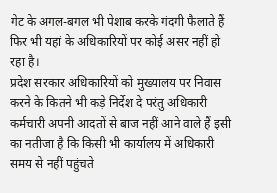गेट के अगल-बगल भी पेशाब करके गंदगी फैलाते हैं फिर भी यहां के अधिकारियों पर कोई असर नहीं हो रहा है।
प्रदेश सरकार अधिकारियों को मुख्यालय पर निवास करने के कितने भी कड़े निर्देश दे परंतु अधिकारी कर्मचारी अपनी आदतों से बाज नहीं आने वाले हैं इसी का नतीजा है कि किसी भी कार्यालय में अधिकारी समय से नहीं पहुंचते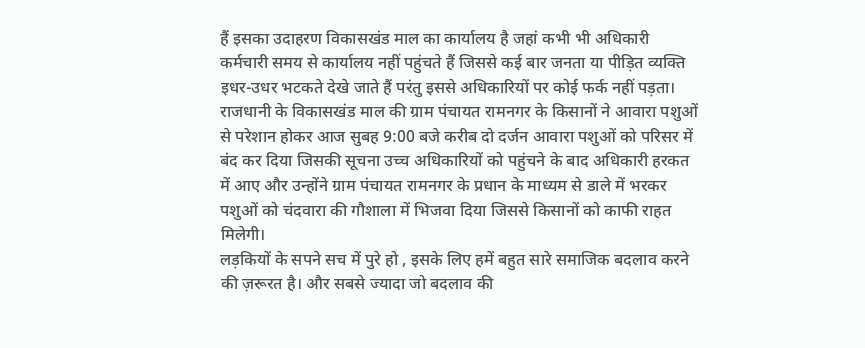हैं इसका उदाहरण विकासखंड माल का कार्यालय है जहां कभी भी अधिकारी कर्मचारी समय से कार्यालय नहीं पहुंचते हैं जिससे कई बार जनता या पीड़ित व्यक्ति इधर-उधर भटकते देखे जाते हैं परंतु इससे अधिकारियों पर कोई फर्क नहीं पड़ता।
राजधानी के विकासखंड माल की ग्राम पंचायत रामनगर के किसानों ने आवारा पशुओं से परेशान होकर आज सुबह 9:00 बजे करीब दो दर्जन आवारा पशुओं को परिसर में बंद कर दिया जिसकी सूचना उच्च अधिकारियों को पहुंचने के बाद अधिकारी हरकत में आए और उन्होंने ग्राम पंचायत रामनगर के प्रधान के माध्यम से डाले में भरकर पशुओं को चंदवारा की गौशाला में भिजवा दिया जिससे किसानों को काफी राहत मिलेगी।
लड़कियों के सपने सच में पुरे हो , इसके लिए हमें बहुत सारे समाजिक बदलाव करने की ज़रूरत है। और सबसे ज्यादा जो बदलाव की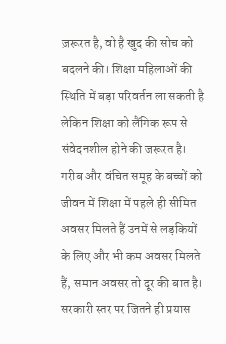ज़रूरत है, वो है खुद की सोच को बदलने की। शिक्षा महिलाओं की स्थिति में बड़ा परिवर्तन ला सकती है लेकिन शिक्षा को लैंगिक रूप से संवेदनशील होने की जरूरत है। गरीब और वंचित समूह के बच्चों को जीवन में शिक्षा में पहले ही सीमित अवसर मिलते हैं उनमें से लड़कियों के लिए और भी कम अवसर मिलते हैं, समान अवसर तो दूर की बात है। सरकारी स्तर पर जितने ही प्रयास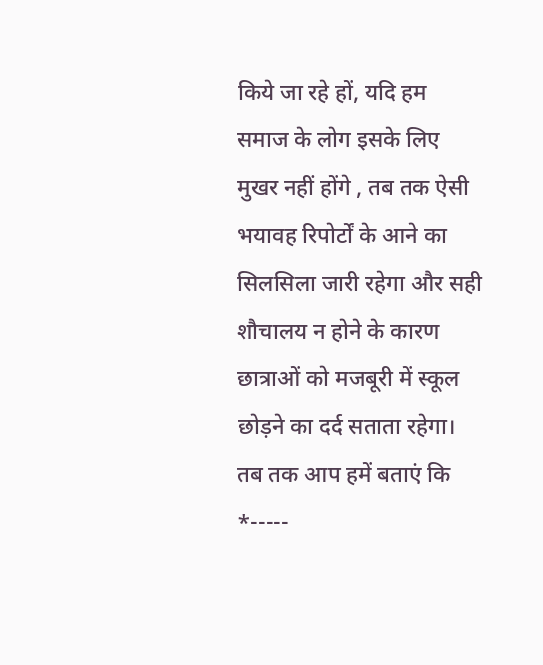किये जा रहे हों, यदि हम समाज के लोग इसके लिए मुखर नहीं होंगे , तब तक ऐसी भयावह रिपोर्टों के आने का सिलसिला जारी रहेगा और सही शौचालय न होने के कारण छात्राओं को मजबूरी में स्कूल छोड़ने का दर्द सताता रहेगा। तब तक आप हमें बताएं कि *-----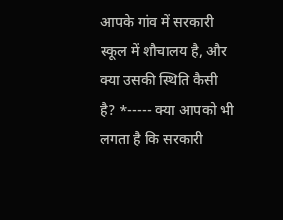आपके गांव में सरकारी स्कूल में शौचालय है, और क्या उसकी स्थिति कैसी है? *----- क्या आपको भी लगता है कि सरकारी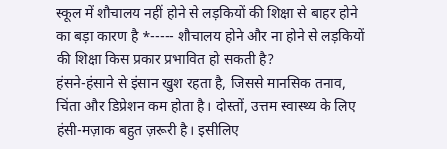स्कूल में शौचालय नहीं होने से लड़कियों की शिक्षा से बाहर होने का बड़ा कारण है *----- शौचालय होने और ना होने से लड़कियों की शिक्षा किस प्रकार प्रभावित हो सकती है?
हंसने-हंसाने से इंसान खुश रहता है, जिससे मानसिक तनाव, चिंता और डिप्रेशन कम होता है। दोस्तों, उत्तम स्वास्थ्य के लिए हंसी-मज़ाक बहुत ज़रूरी है। इसीलिए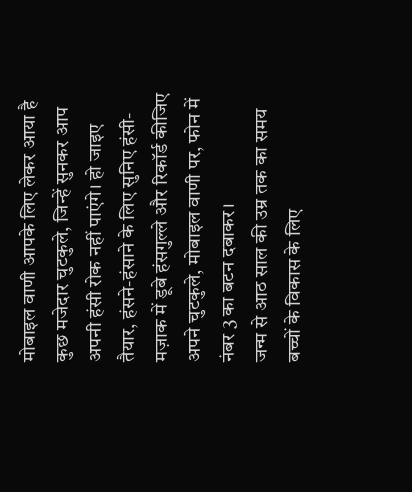मोबाइल वाणी आपके लिए लेकर आया है कुछ मजेदार चुटकुले, जिन्हें सुनकर आप अपनी हंसी रोक नहीं पाएंगे। हो जाइए तैयार, हंसने-हंसाने के लिए सुनिए हंसी-मज़ाक में डूबे हंसगुल्ले और रिकॉर्ड कीजिए अपने चुटकुले, मोबाइल वाणी पर, फोन में नंबर 3 का बटन दबाकर।
जन्म से आठ साल की उम्र तक का समय बच्चों के विकास के लिए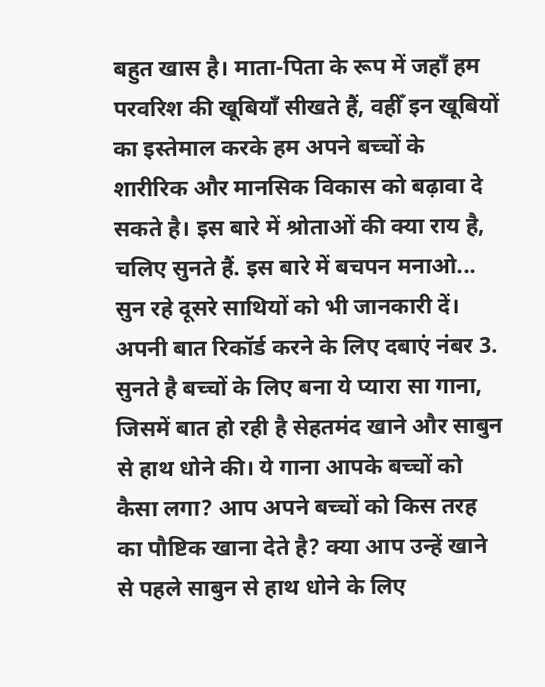बहुत खास है। माता-पिता के रूप में जहाँ हम परवरिश की खूबियाँ सीखते हैं, वहीँ इन खूबियों का इस्तेमाल करके हम अपने बच्चों के शारीरिक और मानसिक विकास को बढ़ावा दे सकते है। इस बारे में श्रोताओं की क्या राय है, चलिए सुनते हैं. इस बारे में बचपन मनाओ... सुन रहे दूसरे साथियों को भी जानकारी दें। अपनी बात रिकॉर्ड करने के लिए दबाएं नंबर 3.
सुनते है बच्चों के लिए बना ये प्यारा सा गाना, जिसमें बात हो रही है सेहतमंद खाने और साबुन से हाथ धोने की। ये गाना आपके बच्चों को कैसा लगा? आप अपने बच्चों को किस तरह का पौष्टिक खाना देते है? क्या आप उन्हें खाने से पहले साबुन से हाथ धोने के लिए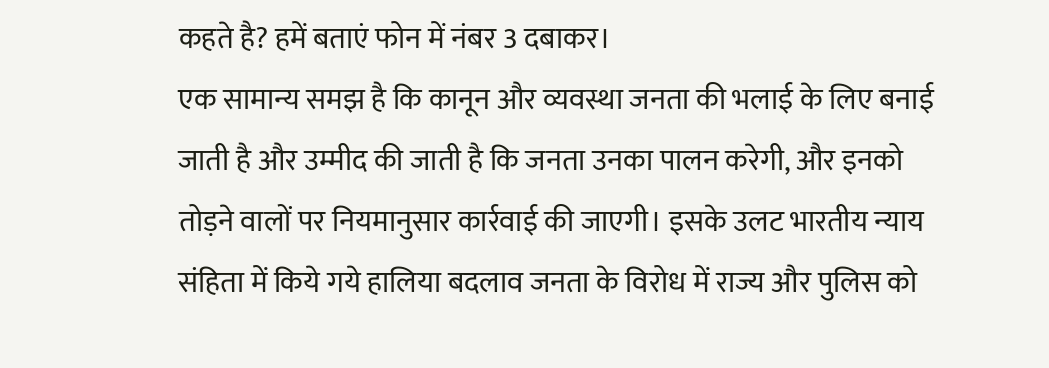कहते है? हमें बताएं फोन में नंबर 3 दबाकर।
एक सामान्य समझ है कि कानून और व्यवस्था जनता की भलाई के लिए बनाई जाती है और उम्मीद की जाती है कि जनता उनका पालन करेगी, और इनको तोड़ने वालों पर नियमानुसार कार्रवाई की जाएगी। इसके उलट भारतीय न्याय संहिता में किये गये हालिया बदलाव जनता के विरोध में राज्य और पुलिस को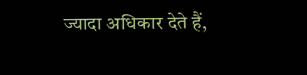ज्यादा अधिकार देते हैं,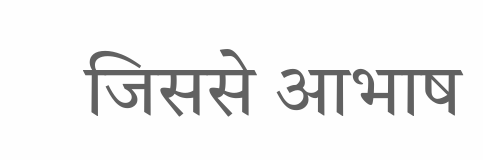जिससे आभाष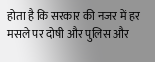होता है कि सरकार की नजर में हर मसले पर दोषी और पुलिस और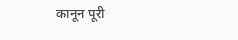कानून पूरी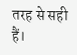तरह से सही हैं।